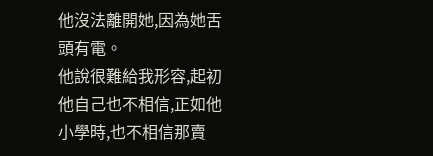他沒法離開她,因為她舌頭有電。
他說很難給我形容,起初他自己也不相信,正如他小學時,也不相信那賣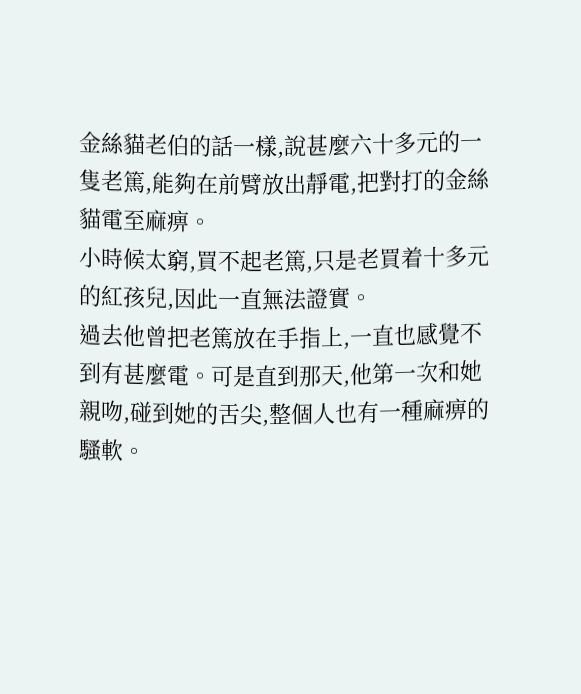金絲貓老伯的話一樣,說甚麼六十多元的一隻老篤,能夠在前臂放出靜電,把對打的金絲貓電至麻痹。
小時候太窮,買不起老篤,只是老買着十多元的紅孩兒,因此一直無法證實。
過去他曾把老篤放在手指上,一直也感覺不到有甚麼電。可是直到那天,他第一次和她親吻,碰到她的舌尖,整個人也有一種麻痹的騷軟。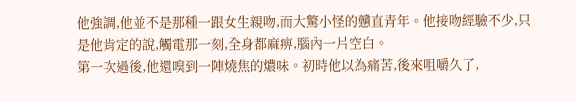他強調,他並不是那種一跟女生親吻,而大驚小怪的戇直青年。他接吻經驗不少,只是他肯定的說,觸電那一刻,全身都麻痹,腦內一片空白。
第一次過後,他還嗅到一陣燒焦的燶味。初時他以為痛苦,後來咀嚼久了,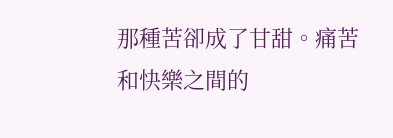那種苦卻成了甘甜。痛苦和快樂之間的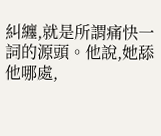糾纏,就是所謂痛快一詞的源頭。他說,她舔他哪處,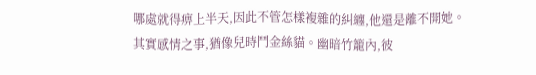哪處就得痹上半天,因此不管怎樣複雜的糾纏,他還是離不開她。
其實感情之事,猶像兒時鬥金絲貓。幽暗竹籠內,彼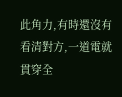此角力,有時還沒有看清對方,一道電就貫穿全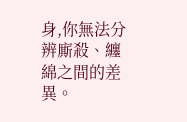身,你無法分辨廝殺、纏綿之間的差異。